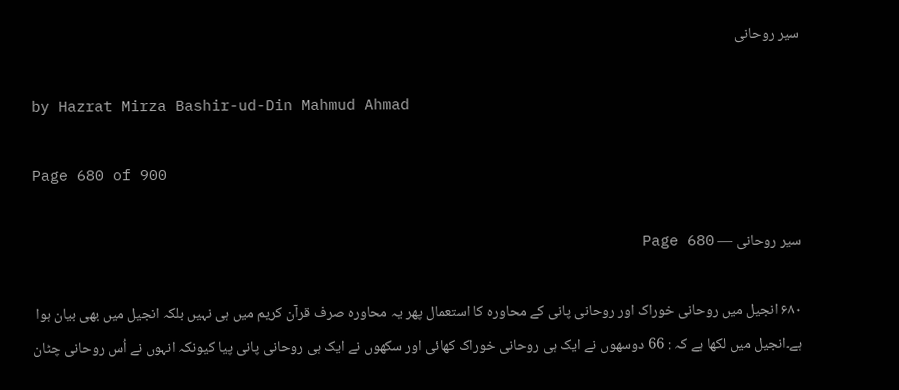سیر روحانی

by Hazrat Mirza Bashir-ud-Din Mahmud Ahmad

Page 680 of 900

سیر روحانی — Page 680

۶۸۰ انجیل میں روحانی خوراک اور روحانی پانی کے محاورہ کا استعمال پھر یہ محاورہ صرف قرآن کریم میں ہی نہیں بلکہ انجیل میں بھی بیان ہوا ہے۔انجیل میں لکھا ہے کہ : 66 دوسھوں نے ایک ہی روحانی خوراک کھائی اور سکھوں نے ایک ہی روحانی پانی پیا کیونکہ انہوں نے اُس روحانی چٹان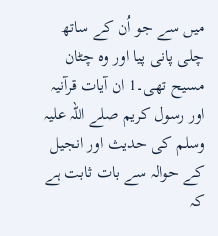میں سے جو اُن کے ساتھ چلی پانی پیا اور وہ چٹان مسیح تھی۔1 ان آیات قرآنیہ اور رسول کریم صلے اللہ علیہ وسلم کی حدیث اور انجیل کے حوالہ سے بات ثابت ہے کہ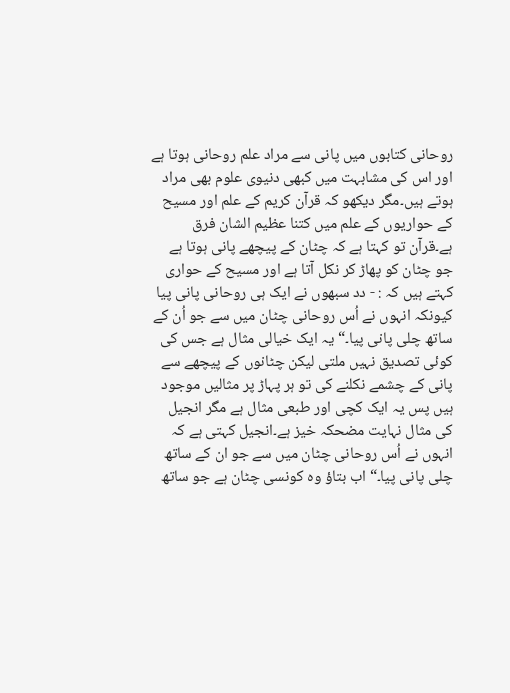روحانی کتابوں میں پانی سے مراد علم روحانی ہوتا ہے اور اس کی مشابہت میں کبھی دنیوی علوم بھی مراد ہوتے ہیں۔مگر دیکھو کہ قرآن کریم کے علم اور مسیح کے حواریوں کے علم میں کتنا عظیم الشان فرق ہے۔قرآن تو کہتا ہے کہ چٹان کے پیچھے پانی ہوتا ہے جو چٹان کو پھاڑ کر نکل آتا ہے اور مسیح کے حواری کہتے ہیں کہ : - دد سبھوں نے ایک ہی روحانی پانی پیا کیونکہ انہوں نے اُس روحانی چٹان میں سے جو اُن کے ساتھ چلی پانی پیا۔“ یہ ایک خیالی مثال ہے جس کی کوئی تصدیق نہیں ملتی لیکن چٹانوں کے پیچھے سے پانی کے چشمے نکلنے کی تو ہر پہاڑ پر مثالیں موجود ہیں پس یہ ایک کچی اور طبعی مثال ہے مگر انجیل کی مثال نہایت مضحکہ خیز ہے۔انجیل کہتی ہے کہ انہوں نے اُس روحانی چٹان میں سے جو ان کے ساتھ چلی پانی پیا۔“ اب بتاؤ وہ کونسی چٹان ہے جو ساتھ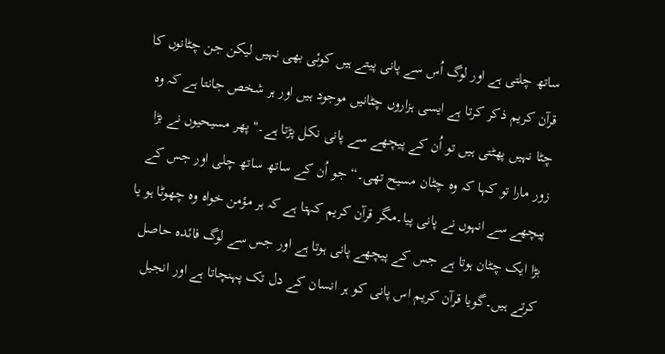ساتھ چلتی ہے اور لوگ اُس سے پانی پیتے ہیں کوئی بھی نہیں لیکن جن چٹانوں کا قرآن کریم ذکر کرتا ہے ایسی ہزاروں چٹانیں موجود ہیں اور ہر شخص جانتا ہے کہ وہ چٹا نہیں پھٹتی ہیں تو اُن کے پیچھے سے پانی نکل پڑتا ہے۔" پھر مسیحیوں نے بڑا زور مارا تو کہا کہ وہ چٹان مسیح تھی۔“ جو اُن کے ساتھ ساتھ چلی اور جس کے پیچھے سے انہوں نے پانی پیا۔مگر قرآن کریم کہتا ہے کہ ہر مؤمن خواہ وہ چھوٹا ہو یا بڑا ایک چٹان ہوتا ہے جس کے پیچھے پانی ہوتا ہے اور جس سے لوگ فائدہ حاصل کرتے ہیں۔گویا قرآن کریم اس پانی کو ہر انسان کے دل تک پہنچاتا ہے اور انجیل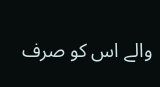والے اس کو صرف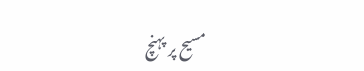مسیح پر پہنچ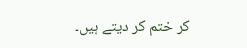کر ختم کر دیتے ہیں۔